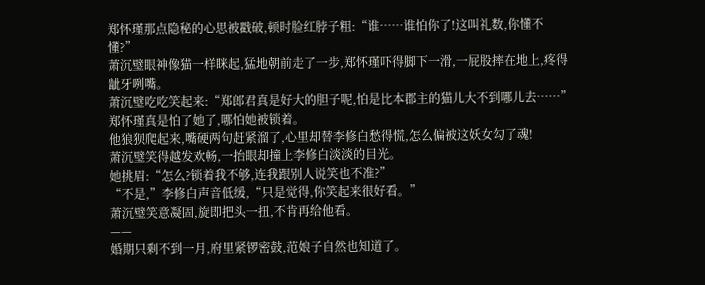郑怀瑾那点隐秘的心思被戳破,顿时脸红脖子粗:“谁……谁怕你了!这叫礼数,你懂不懂?”
萧沉璧眼神像猫一样眯起,猛地朝前走了一步,郑怀瑾吓得脚下一滑,一屁股摔在地上,疼得龇牙咧嘴。
萧沉璧吃吃笑起来:“郑郎君真是好大的胆子呢,怕是比本郡主的猫儿大不到哪儿去……”
郑怀瑾真是怕了她了,哪怕她被锁着。
他狼狈爬起来,嘴硬两句赶紧溜了,心里却替李修白愁得慌,怎么偏被这妖女勾了魂!
萧沉璧笑得越发欢畅,一抬眼却撞上李修白淡淡的目光。
她挑眉:“怎么?锁着我不够,连我跟别人说笑也不准?”
“不是,”李修白声音低缓,“只是觉得,你笑起来很好看。”
萧沉璧笑意凝固,旋即把头一扭,不肯再给他看。
——
婚期只剩不到一月,府里紧锣密鼓,范娘子自然也知道了。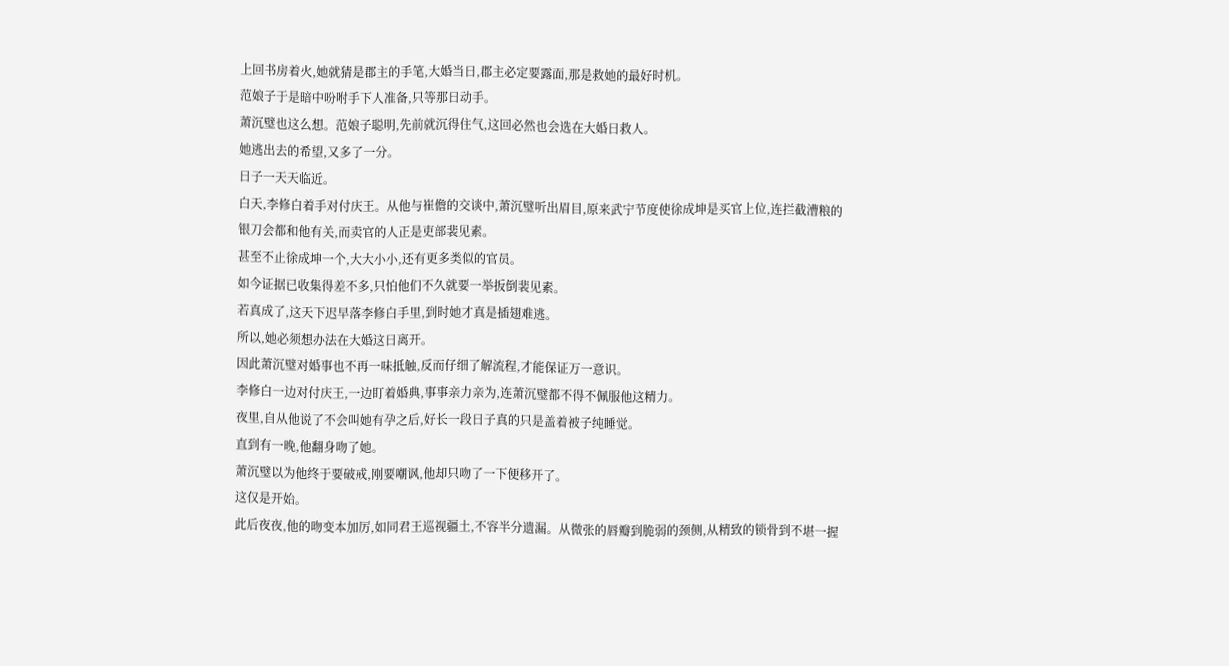上回书房着火,她就猜是郡主的手笔,大婚当日,郡主必定要露面,那是救她的最好时机。
范娘子于是暗中吩咐手下人准备,只等那日动手。
萧沉璧也这么想。范娘子聪明,先前就沉得住气,这回必然也会选在大婚日救人。
她逃出去的希望,又多了一分。
日子一天天临近。
白天,李修白着手对付庆王。从他与崔儋的交谈中,萧沉璧听出眉目,原来武宁节度使徐成坤是买官上位,连拦截漕粮的银刀会都和他有关,而卖官的人正是吏部裴见素。
甚至不止徐成坤一个,大大小小,还有更多类似的官员。
如今证据已收集得差不多,只怕他们不久就要一举扳倒裴见素。
若真成了,这天下迟早落李修白手里,到时她才真是插翅难逃。
所以,她必须想办法在大婚这日离开。
因此萧沉璧对婚事也不再一味抵触,反而仔细了解流程,才能保证万一意识。
李修白一边对付庆王,一边盯着婚典,事事亲力亲为,连萧沉璧都不得不佩服他这精力。
夜里,自从他说了不会叫她有孕之后,好长一段日子真的只是盖着被子纯睡觉。
直到有一晚,他翻身吻了她。
萧沉璧以为他终于要破戒,刚要嘲讽,他却只吻了一下便移开了。
这仅是开始。
此后夜夜,他的吻变本加厉,如同君王巡视疆土,不容半分遗漏。从微张的唇瓣到脆弱的颈侧,从精致的锁骨到不堪一握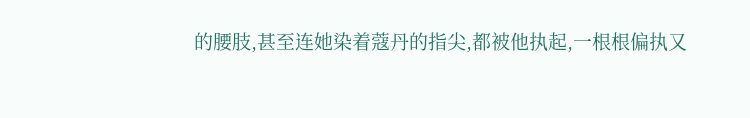的腰肢,甚至连她染着蔻丹的指尖,都被他执起,一根根偏执又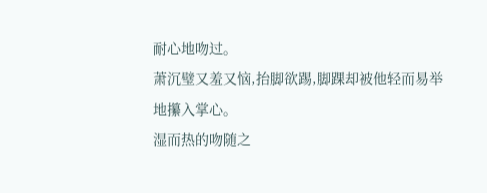耐心地吻过。
萧沉璧又羞又恼,抬脚欲踢,脚踝却被他轻而易举地攥入掌心。
湿而热的吻随之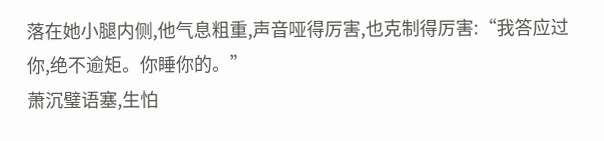落在她小腿内侧,他气息粗重,声音哑得厉害,也克制得厉害:“我答应过你,绝不逾矩。你睡你的。”
萧沉璧语塞,生怕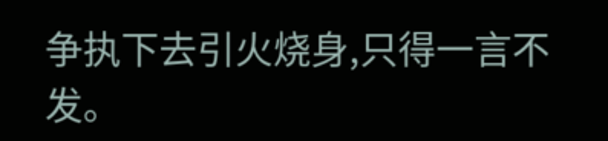争执下去引火烧身,只得一言不发。